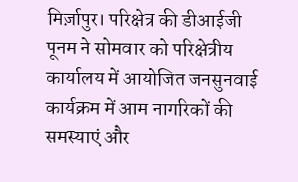मिर्ज़ापुर। परिक्षेत्र की डीआईजी पूनम ने सोमवार को परिक्षेत्रीय कार्यालय में आयोजित जनसुनवाई कार्यक्रम में आम नागरिकों की समस्याएं और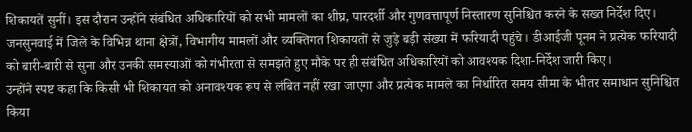शिकायतें सुनीं। इस दौरान उन्होंने संबंधित अधिकारियों को सभी मामलों का शीघ्र, पारदर्शी और गुणवत्तापूर्ण निस्तारण सुनिश्चित करने के सख्त निर्देश दिए।
जनसुनवाई में जिले के विभिन्न थाना क्षेत्रों, विभागीय मामलों और व्यक्तिगत शिकायतों से जुड़े बड़ी संख्या में फरियादी पहुंचे। डीआईजी पूनम ने प्रत्येक फरियादी को बारी-बारी से सुना और उनकी समस्याओं को गंभीरता से समझते हुए मौके पर ही संबंधित अधिकारियों को आवश्यक दिशा-निर्देश जारी किए।
उन्होंने स्पष्ट कहा कि किसी भी शिकायत को अनावश्यक रूप से लंबित नहीं रखा जाएगा और प्रत्येक मामले का निर्धारित समय सीमा के भीतर समाधान सुनिश्चित किया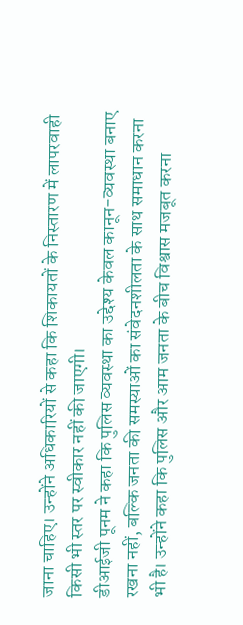जाना चाहिए। उन्होंने अधिकारियों से कहा कि शिकायतों के निस्तारण में लापरवाही किसी भी स्तर पर स्वीकार नहीं की जाएगी।
डीआईजी पूनम ने कहा कि पुलिस व्यवस्था का उद्देश्य केवल कानून-व्यवस्था बनाए रखना नहीं, बल्कि जनता की समस्याओं का संवेदनशीलता के साथ समाधान करना भी है। उन्होंने कहा कि पुलिस और आम जनता के बीच विश्वास मजबूत करना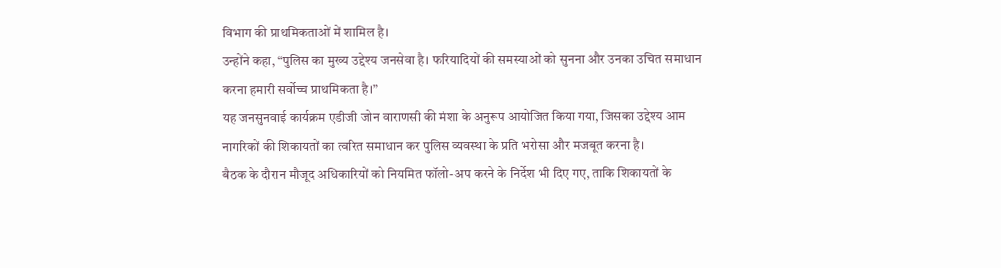विभाग की प्राथमिकताओं में शामिल है।
उन्होंने कहा, “पुलिस का मुख्य उद्देश्य जनसेवा है। फरियादियों की समस्याओं को सुनना और उनका उचित समाधान करना हमारी सर्वोच्च प्राथमिकता है।”
यह जनसुनवाई कार्यक्रम एडीजी जोन वाराणसी की मंशा के अनुरूप आयोजित किया गया, जिसका उद्देश्य आम नागरिकों की शिकायतों का त्वरित समाधान कर पुलिस व्यवस्था के प्रति भरोसा और मजबूत करना है।
बैठक के दौरान मौजूद अधिकारियों को नियमित फॉलो-अप करने के निर्देश भी दिए गए, ताकि शिकायतों के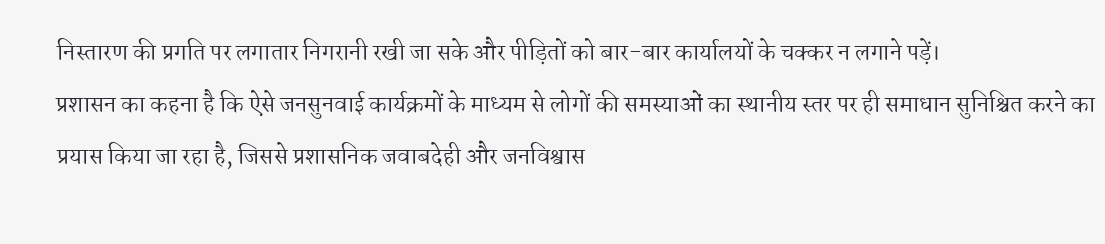निस्तारण की प्रगति पर लगातार निगरानी रखी जा सके और पीड़ितों को बार-बार कार्यालयों के चक्कर न लगाने पड़ें।
प्रशासन का कहना है कि ऐसे जनसुनवाई कार्यक्रमों के माध्यम से लोगों की समस्याओं का स्थानीय स्तर पर ही समाधान सुनिश्चित करने का प्रयास किया जा रहा है, जिससे प्रशासनिक जवाबदेही और जनविश्वास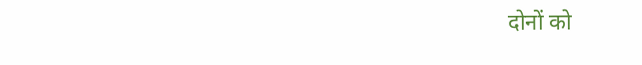दोनों को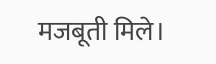मजबूती मिले।